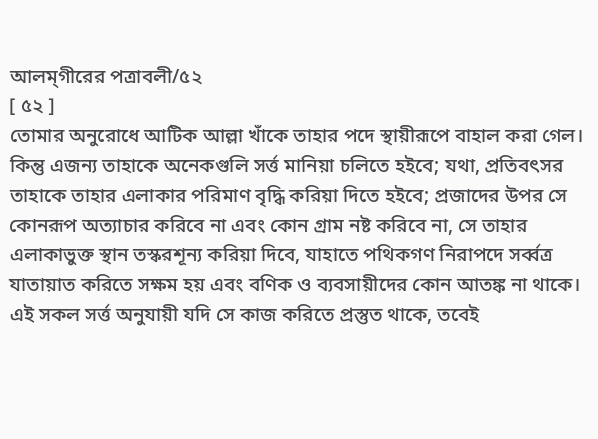আলম্গীরের পত্রাবলী/৫২
[ ৫২ ]
তোমার অনুরোধে আটিক আল্লা খাঁকে তাহার পদে স্থায়ীরূপে বাহাল করা গেল। কিন্তু এজন্য তাহাকে অনেকগুলি সর্ত্ত মানিয়া চলিতে হইবে; যথা, প্রতিবৎসর তাহাকে তাহার এলাকার পরিমাণ বৃদ্ধি করিয়া দিতে হইবে; প্রজাদের উপর সে কোনরূপ অত্যাচার করিবে না এবং কোন গ্রাম নষ্ট করিবে না, সে তাহার এলাকাভুক্ত স্থান তস্করশূন্য করিয়া দিবে, যাহাতে পথিকগণ নিরাপদে সর্ব্বত্র যাতায়াত করিতে সক্ষম হয় এবং বণিক ও ব্যবসায়ীদের কোন আতঙ্ক না থাকে। এই সকল সর্ত্ত অনুযায়ী যদি সে কাজ করিতে প্রস্তুত থাকে, তবেই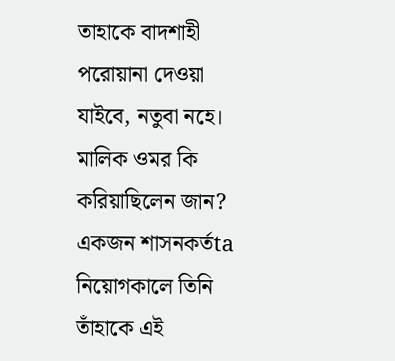তাহাকে বাদশাহী পরোয়ানা দেওয়া যাইবে, নতুবা নহে। মালিক ওমর কি করিয়াছিলেন জান? একজন শাসনকর্তta নিয়োগকালে তিনি তাঁহাকে এই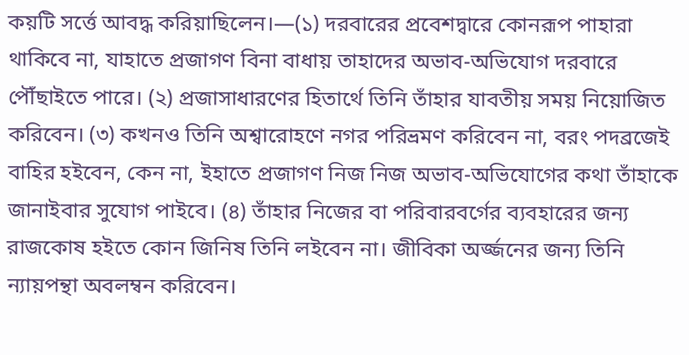কয়টি সর্ত্তে আবদ্ধ করিয়াছিলেন।—(১) দরবারের প্রবেশদ্বারে কোনরূপ পাহারা থাকিবে না, যাহাতে প্রজাগণ বিনা বাধায় তাহাদের অভাব-অভিযোগ দরবারে পৌঁছাইতে পারে। (২) প্রজাসাধারণের হিতার্থে তিনি তাঁহার যাবতীয় সময় নিয়োজিত করিবেন। (৩) কখনও তিনি অশ্বারোহণে নগর পরিভ্রমণ করিবেন না, বরং পদব্রজেই বাহির হইবেন, কেন না, ইহাতে প্রজাগণ নিজ নিজ অভাব-অভিযোগের কথা তাঁহাকে জানাইবার সুযোগ পাইবে। (৪) তাঁহার নিজের বা পরিবারবর্গের ব্যবহারের জন্য রাজকোষ হইতে কোন জিনিষ তিনি লইবেন না। জীবিকা অর্জ্জনের জন্য তিনি ন্যায়পন্থা অবলম্বন করিবেন।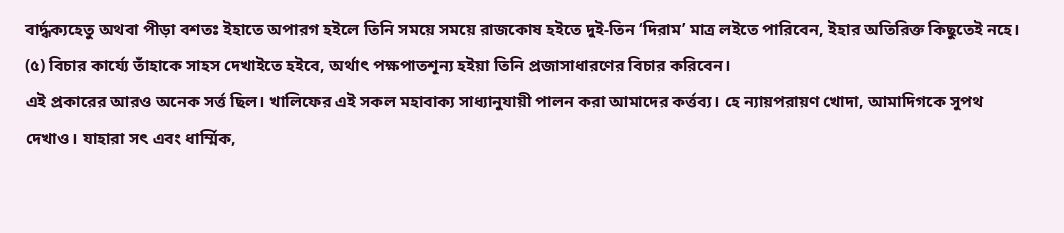বার্দ্ধক্যহেতু অথবা পীড়া বশতঃ ইহাতে অপারগ হইলে তিনি সময়ে সময়ে রাজকোষ হইতে দুই-তিন ‘দিরাম’ মাত্র লইতে পারিবেন, ইহার অতিরিক্ত কিছুতেই নহে। (৫) বিচার কার্য্যে তাঁহাকে সাহস দেখাইতে হইবে, অর্থাৎ পক্ষপাতশূন্য হইয়া তিনি প্রজাসাধারণের বিচার করিবেন।
এই প্রকারের আরও অনেক সর্ত্ত ছিল। খালিফের এই সকল মহাবাক্য সাধ্যানুযায়ী পালন করা আমাদের কর্ত্তব্য। হে ন্যায়পরায়ণ খোদা, আমাদিগকে সুপথ দেখাও। যাহারা সৎ এবং ধার্ম্মিক,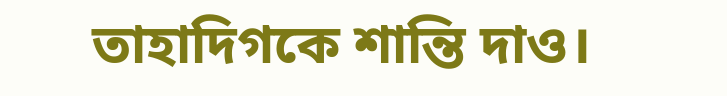তাহাদিগকে শান্তি দাও।